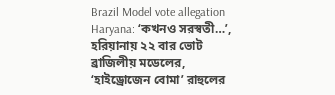Brazil Model vote allegation Haryana: ‘কখনও সরস্বতী…’, হরিয়ানায় ২২ বার ভোট ব্রাজিলীয় মডেলের, ‘হাইড্রোজেন বোমা’ রাহুলের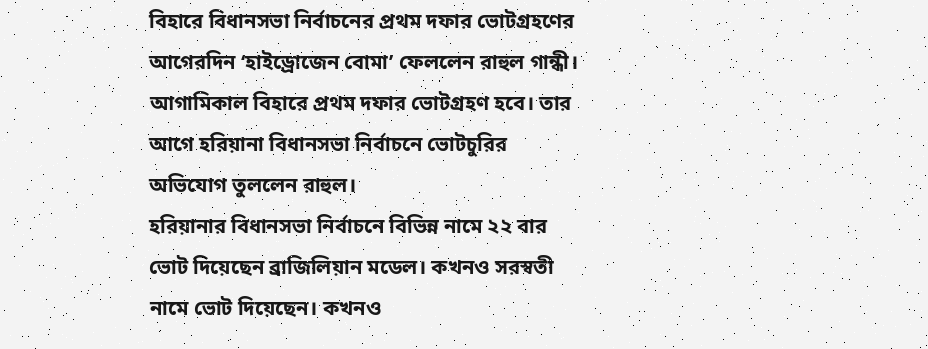বিহারে বিধানসভা নির্বাচনের প্রথম দফার ভোটগ্রহণের আগেরদিন ‘হাইড্রোজেন বোমা’ ফেললেন রাহুল গান্ধী। আগামিকাল বিহারে প্রথম দফার ভোটগ্রহণ হবে। তার আগে হরিয়ানা বিধানসভা নির্বাচনে ভোটচুরির অভিযোগ তুললেন রাহুল।
হরিয়ানার বিধানসভা নির্বাচনে বিভিন্ন নামে ২২ বার ভোট দিয়েছেন ব্রাজিলিয়ান মডেল। কখনও সরস্বতী নামে ভোট দিয়েছেন। কখনও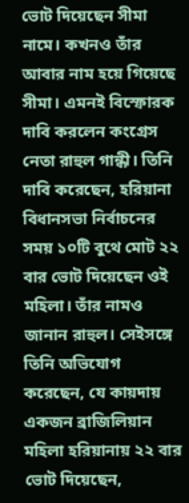ভোট দিয়েছেন সীমা নামে। কখনও তাঁর আবার নাম হয়ে গিয়েছে সীমা। এমনই বিস্ফোরক দাবি করলেন কংগ্রেস নেতা রাহুল গান্ধী। তিনি দাবি করেছেন, হরিয়ানা বিধানসভা নির্বাচনের সময় ১০টি বুথে মোট ২২ বার ভোট দিয়েছেন ওই মহিলা। তাঁর নামও জানান রাহুল। সেইসঙ্গে তিনি অভিযোগ করেছেন, যে কায়দায় একজন ব্রাজিলিয়ান মহিলা হরিয়ানায় ২২ বার ভোট দিয়েছেন,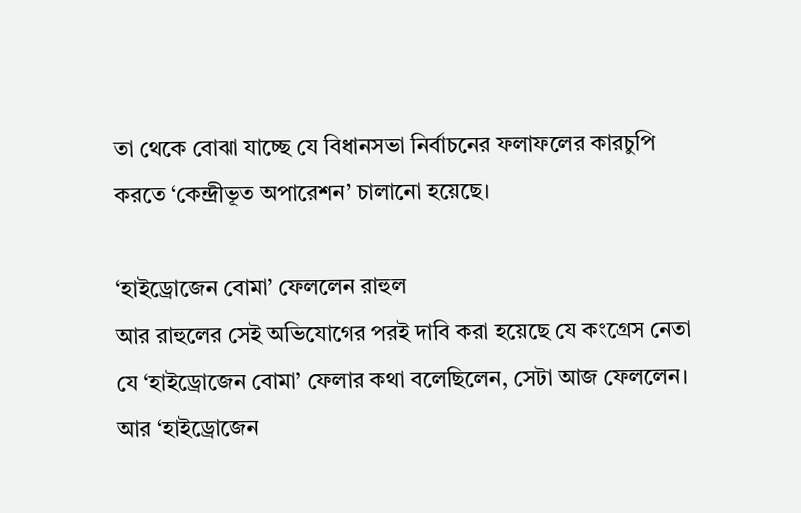তা থেকে বোঝা যাচ্ছে যে বিধানসভা নির্বাচনের ফলাফলের কারচুপি করতে ‘কেন্দ্রীভূত অপারেশন’ চালানো হয়েছে।

‘হাইড্রোজেন বোমা’ ফেললেন রাহুল
আর রাহুলের সেই অভিযোগের পরই দাবি করা হয়েছে যে কংগ্রেস নেতা যে ‘হাইড্রোজেন বোমা’ ফেলার কথা বলেছিলেন, সেটা আজ ফেললেন। আর ‘হাইড্রোজেন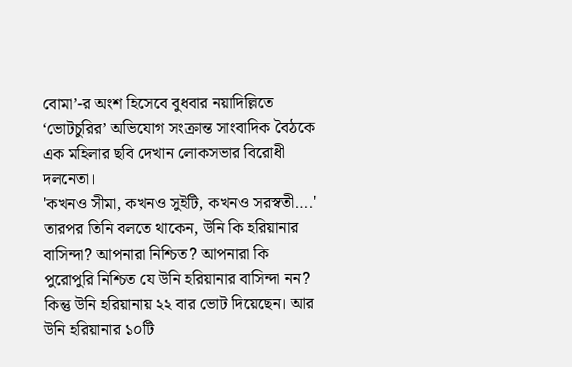বোমা’-র অংশ হিসেবে বুধবার নয়াদিল্লিতে ‘ভোটচুরির’ অভিযোগ সংক্রান্ত সাংবাদিক বৈঠকে এক মহিলার ছবি দেখান লোকসভার বিরোধী দলনেতা।
'কখনও সীমা, কখনও সুইটি, কখনও সরস্বতী….'
তারপর তিনি বলতে থাকেন, উনি কি হরিয়ানার বাসিন্দা? আপনারা নিশ্চিত? আপনারা কি পুরোপুরি নিশ্চিত যে উনি হরিয়ানার বাসিন্দা নন? কিন্তু উনি হরিয়ানায় ২২ বার ভোট দিয়েছেন। আর উনি হরিয়ানার ১০টি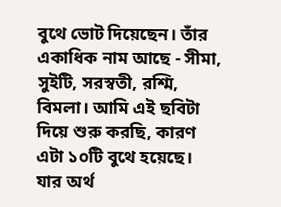বুথে ভোট দিয়েছেন। তাঁর একাধিক নাম আছে - সীমা, সুইটি, সরস্বতী, রশ্মি, বিমলা। আমি এই ছবিটা দিয়ে শুরু করছি, কারণ এটা ১০টি বুথে হয়েছে। যার অর্থ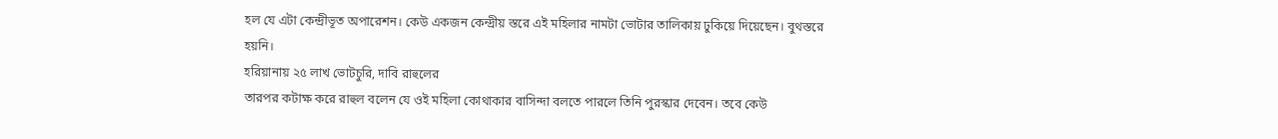হল যে এটা কেন্দ্রীভূত অপারেশন। কেউ একজন কেন্দ্রীয় স্তরে এই মহিলার নামটা ভোটার তালিকায় ঢুকিয়ে দিয়েছেন। বুথস্তরে হয়নি।
হরিয়ানায় ২৫ লাখ ভোটচুরি, দাবি রাহুলের
তারপর কটাক্ষ করে রাহুল বলেন যে ওই মহিলা কোথাকার বাসিন্দা বলতে পারলে তিনি পুরস্কার দেবেন। তবে কেউ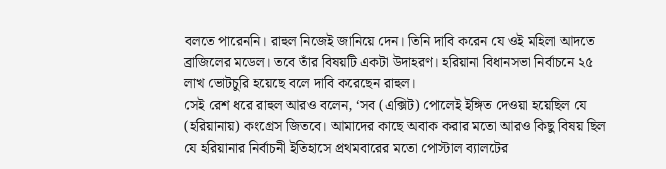বলতে পারেননি। রাহুল নিজেই জানিয়ে দেন। তিনি দাবি করেন যে ওই মহিলা আদতে ব্রাজিলের মডেল। তবে তাঁর বিষয়টি একটা উদাহরণ। হরিয়ানা বিধানসভা নির্বাচনে ২৫ লাখ ভোটচুরি হয়েছে বলে দাবি করেছেন রাহুল।
সেই রেশ ধরে রাহুল আরও বলেন, ‘সব (এক্সিট) পোলেই ইঙ্গিত দেওয়া হয়েছিল যে (হরিয়ানায়) কংগ্রেস জিতবে। আমাদের কাছে অবাক করার মতো আরও কিছু বিষয় ছিল যে হরিয়ানার নির্বাচনী ইতিহাসে প্রথমবারের মতো পোস্টাল ব্যালটের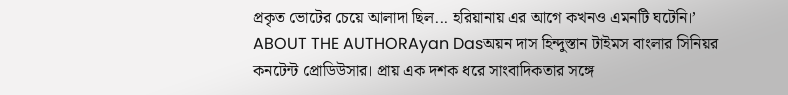প্রকৃত ভোটের চেয়ে আলাদা ছিল... হরিয়ানায় এর আগে কখনও এমনটি ঘটেনি।’
ABOUT THE AUTHORAyan Dasঅয়ন দাস হিন্দুস্তান টাইমস বাংলার সিনিয়র কনটেন্ট প্রোডিউসার। প্রায় এক দশক ধরে সাংবাদিকতার সঙ্গে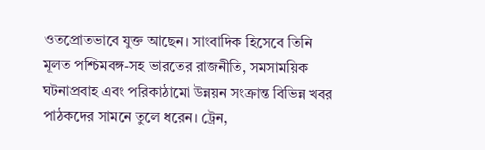ওতপ্রোতভাবে যুক্ত আছেন। সাংবাদিক হিসেবে তিনি মূলত পশ্চিমবঙ্গ-সহ ভারতের রাজনীতি, সমসাময়িক ঘটনাপ্রবাহ এবং পরিকাঠামো উন্নয়ন সংক্রান্ত বিভিন্ন খবর পাঠকদের সামনে তুলে ধরেন। ট্রেন,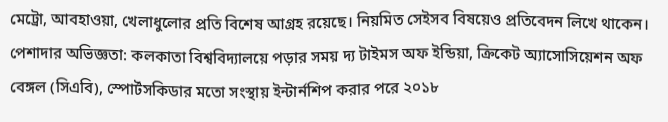মেট্রো, আবহাওয়া, খেলাধুলোর প্রতি বিশেষ আগ্রহ রয়েছে। নিয়মিত সেইসব বিষয়েও প্রতিবেদন লিখে থাকেন। পেশাদার অভিজ্ঞতা: কলকাতা বিশ্ববিদ্যালয়ে পড়ার সময় দ্য টাইমস অফ ইন্ডিয়া, ক্রিকেট অ্যাসোসিয়েশন অফ বেঙ্গল (সিএবি), স্পোর্টসকিডার মতো সংস্থায় ইন্টার্নশিপ করার পরে ২০১৮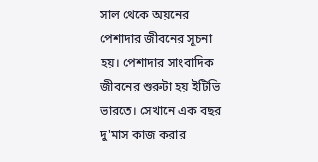সাল থেকে অয়নের পেশাদার জীবনের সূচনা হয়। পেশাদার সাংবাদিক জীবনের শুরুটা হয় ইটিভি ভারতে। সেখানে এক বছর দু'মাস কাজ করার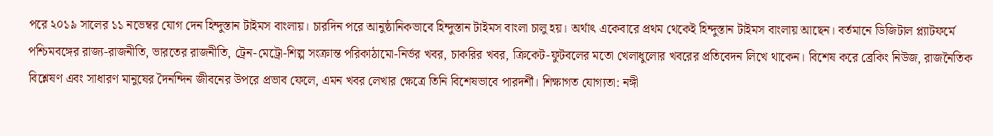পরে ২০১৯ সালের ১১ নভেম্বর যোগ দেন হিন্দুস্তান টাইমস বাংলায়। চারদিন পরে আনুষ্ঠানিকভাবে হিন্দুস্তান টাইমস বাংলা চালু হয়। অর্থাৎ একেবারে প্রথম থেকেই হিন্দুস্তান টাইমস বাংলায় আছেন। বর্তমানে ডিজিটাল প্ল্যাটফর্মে পশ্চিমবঙ্গের রাজ্য-রাজনীতি, ভারতের রাজনীতি, ট্রেন-মেট্রো-শিল্প সংক্রান্ত পরিকাঠামো-নির্ভর খবর, চাকরির খবর, ক্রিকেট-ফুটবলের মতো খেলাধুলোর খবরের প্রতিবেদন লিখে থাকেন। বিশেষ করে ব্রেকিং নিউজ, রাজনৈতিক বিশ্লেষণ এবং সাধারণ মানুষের দৈনন্দিন জীবনের উপরে প্রভাব ফেলে, এমন খবর লেখার ক্ষেত্রে তিনি বিশেষভাবে পারদর্শী। শিক্ষাগত যোগ্যতা: নঙ্গী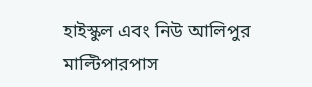হাইস্কুল এবং নিউ আলিপুর মাল্টিপারপাস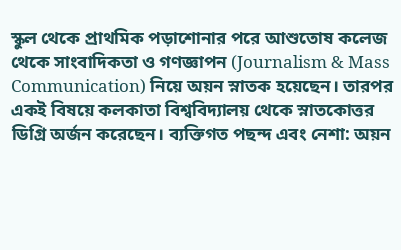স্কুল থেকে প্রাথমিক পড়াশোনার পরে আশুতোষ কলেজ থেকে সাংবাদিকতা ও গণজ্ঞাপন (Journalism & Mass Communication) নিয়ে অয়ন স্নাতক হয়েছেন। তারপর একই বিষয়ে কলকাতা বিশ্ববিদ্যালয় থেকে স্নাতকোত্তর ডিগ্রি অর্জন করেছেন। ব্যক্তিগত পছন্দ এবং নেশা: অয়ন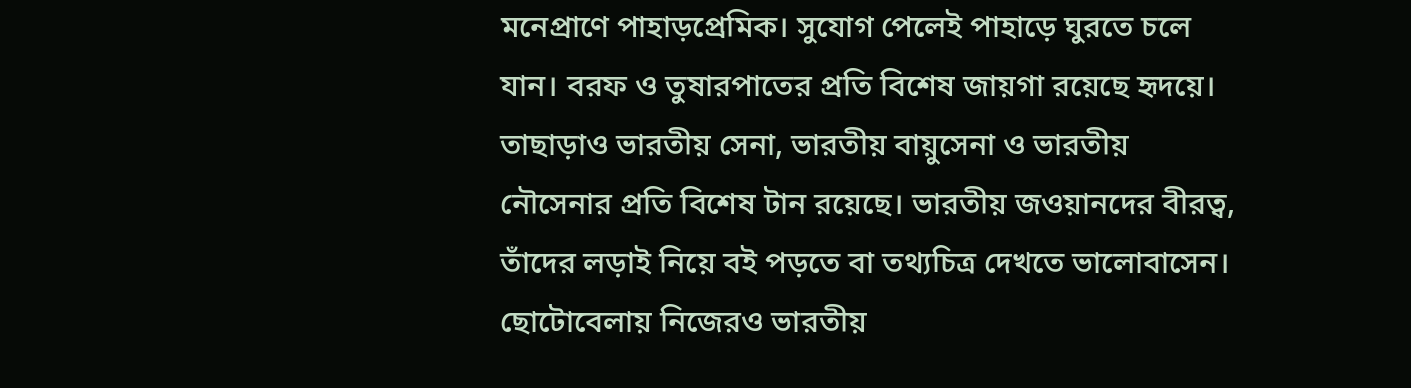মনেপ্রাণে পাহাড়প্রেমিক। সুযোগ পেলেই পাহাড়ে ঘুরতে চলে যান। বরফ ও তুষারপাতের প্রতি বিশেষ জায়গা রয়েছে হৃদয়ে। তাছাড়াও ভারতীয় সেনা, ভারতীয় বায়ুসেনা ও ভারতীয় নৌসেনার প্রতি বিশেষ টান রয়েছে। ভারতীয় জওয়ানদের বীরত্ব, তাঁদের লড়াই নিয়ে বই পড়তে বা তথ্যচিত্র দেখতে ভালোবাসেন। ছোটোবেলায় নিজেরও ভারতীয়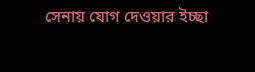সেনায় যোগ দেওয়ার ইচ্ছা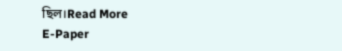ছিল।Read More
E-Paper